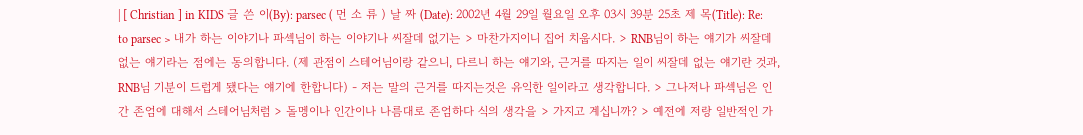| [ Christian ] in KIDS 글 쓴 이(By): parsec ( 먼 소 류 ) 날 짜 (Date): 2002년 4월 29일 월요일 오후 03시 39분 25초 제 목(Title): Re: to parsec > 내가 하는 이야기나 파섹님이 하는 이야기나 씨잘데 없기는 > 마찬가지이니 집어 치웁시다. > RNB님이 하는 얘기가 씨잘데 없는 얘기라는 점에는 동의합니다. (제 관점이 스테어님이랑 같으니, 다르니 하는 얘기와, 근거를 따지는 일이 씨잘데 없는 얘기란 것과, RNB님 기분이 드럽게 됐다는 얘기에 한합니다) - 저는 말의 근거를 따지는것은 유익한 일이라고 생각합니다. > 그나저나 파섹님은 인간 존엄에 대해서 스테어님처럼 > 돌멩이나 인간이나 나름대로 존엄하다 식의 생각을 > 가지고 계십니까? > 예전에 저랑 일반적인 가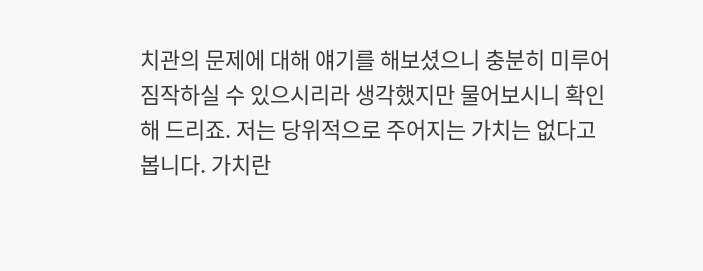치관의 문제에 대해 얘기를 해보셨으니 충분히 미루어 짐작하실 수 있으시리라 생각했지만 물어보시니 확인해 드리죠. 저는 당위적으로 주어지는 가치는 없다고 봅니다. 가치란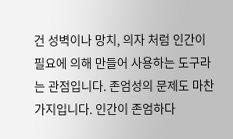건 성벽이나 망치, 의자 처럼 인간이 필요에 의해 만들어 사용하는 도구라는 관점입니다. 존엄성의 문제도 마찬가지입니다. 인간이 존엄하다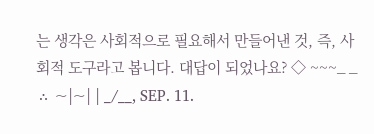는 생각은 사회적으로 필요해서 만들어낸 것, 즉, 사회적 도구라고 봅니다. 대답이 되었나요? ◇ ~~~_ _ ∴ ~|~| | _/__, SEP. 11.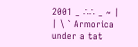2001 _ ∴∴ _ ~ | | \ ` Armorica under a tat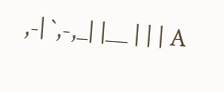,-| `,-,_| |__ | | | A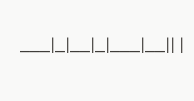___|_|__|_|___|__|| |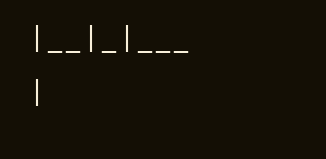|__|_|___ |